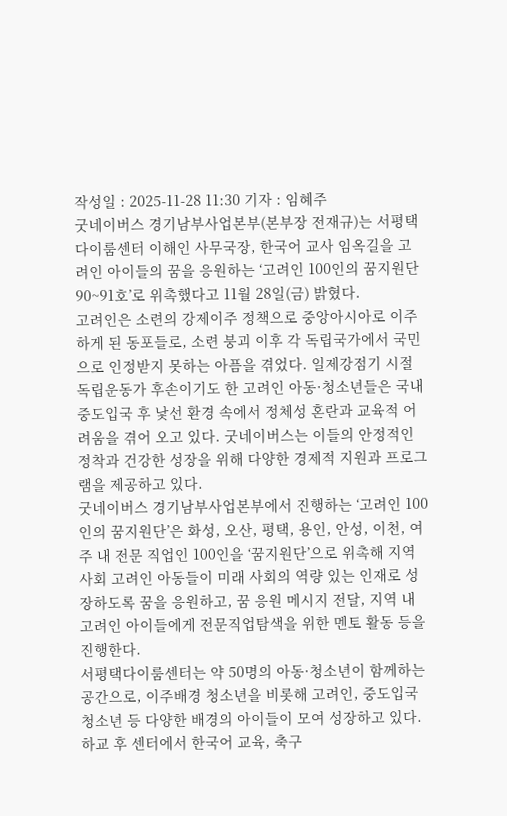작성일 : 2025-11-28 11:30 기자 : 임혜주
굿네이버스 경기남부사업본부(본부장 전재규)는 서평택다이룸센터 이해인 사무국장, 한국어 교사 임옥길을 고려인 아이들의 꿈을 응원하는 ‘고려인 100인의 꿈지원단 90~91호’로 위촉했다고 11월 28일(금) 밝혔다.
고려인은 소련의 강제이주 정책으로 중앙아시아로 이주하게 된 동포들로, 소련 붕괴 이후 각 독립국가에서 국민으로 인정받지 못하는 아픔을 겪었다. 일제강점기 시절 독립운동가 후손이기도 한 고려인 아동·청소년들은 국내 중도입국 후 낯선 환경 속에서 정체성 혼란과 교육적 어려움을 겪어 오고 있다. 굿네이버스는 이들의 안정적인 정착과 건강한 성장을 위해 다양한 경제적 지원과 프로그램을 제공하고 있다.
굿네이버스 경기남부사업본부에서 진행하는 ‘고려인 100인의 꿈지원단’은 화성, 오산, 평택, 용인, 안성, 이천, 여주 내 전문 직업인 100인을 ‘꿈지원단’으로 위촉해 지역사회 고려인 아동들이 미래 사회의 역량 있는 인재로 성장하도록 꿈을 응원하고, 꿈 응원 메시지 전달, 지역 내 고려인 아이들에게 전문직업탐색을 위한 멘토 활동 등을 진행한다.
서평택다이룸센터는 약 50명의 아동·청소년이 함께하는 공간으로, 이주배경 청소년을 비롯해 고려인, 중도입국 청소년 등 다양한 배경의 아이들이 모여 성장하고 있다. 하교 후 센터에서 한국어 교육, 축구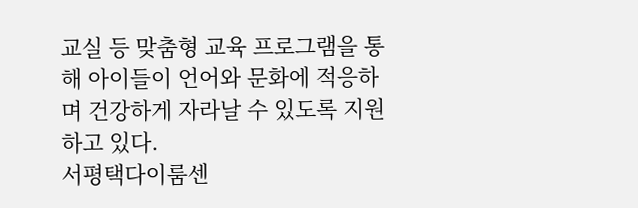교실 등 맞춤형 교육 프로그램을 통해 아이들이 언어와 문화에 적응하며 건강하게 자라날 수 있도록 지원하고 있다.
서평택다이룸센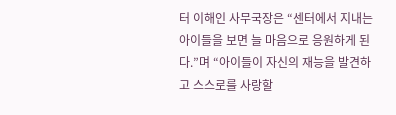터 이해인 사무국장은 “센터에서 지내는 아이들을 보면 늘 마음으로 응원하게 된다.”며 “아이들이 자신의 재능을 발견하고 스스로를 사랑할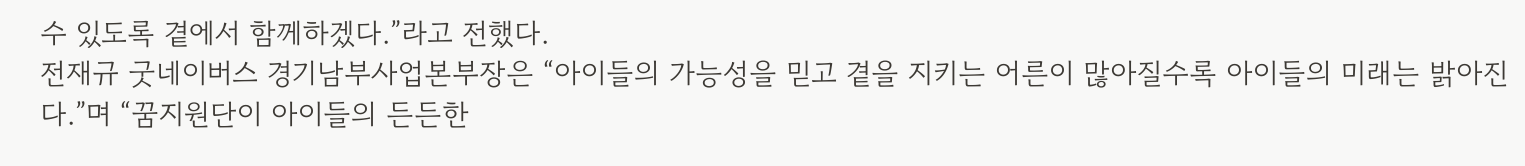수 있도록 곁에서 함께하겠다.”라고 전했다.
전재규 굿네이버스 경기남부사업본부장은 “아이들의 가능성을 믿고 곁을 지키는 어른이 많아질수록 아이들의 미래는 밝아진다.”며 “꿈지원단이 아이들의 든든한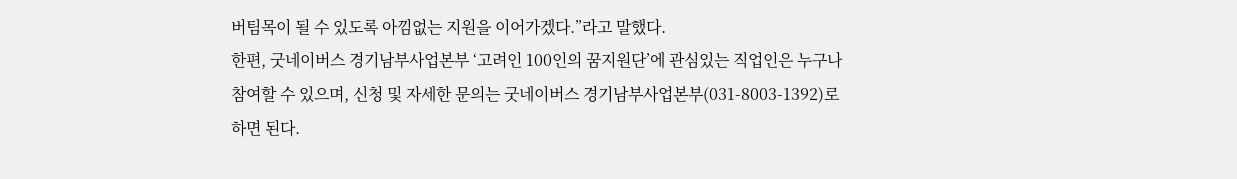버팀목이 될 수 있도록 아낌없는 지원을 이어가겠다.”라고 말했다.
한편, 굿네이버스 경기남부사업본부 ‘고려인 100인의 꿈지원단’에 관심있는 직업인은 누구나 참여할 수 있으며, 신청 및 자세한 문의는 굿네이버스 경기남부사업본부(031-8003-1392)로 하면 된다.